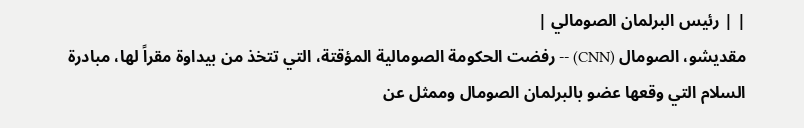| | رئيس البرلمان الصومالي |
مقديشو، الصومال (CNN) -- رفضت الحكومة الصومالية المؤقتة، التي تتخذ من بيداوة مقراً لها، مبادرة السلام التي وقعها عضو بالبرلمان الصومال وممثل عن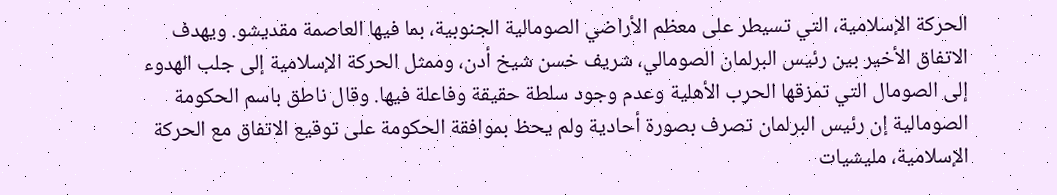الحركة الإسلامية، التي تسيطر على معظم الأراضي الصومالية الجنوبية، بما فيها العاصمة مقديشو. ويهدف الاتفاق الأخير بين رئيس البرلمان الصومالي، شريف خسن شيخ أدن، وممثل الحركة الإسلامية إلى جلب الهدوء إلى الصومال التي تمزقها الحرب الأهلية وعدم وجود سلطة حقيقة وفاعلة فيها. وقال ناطق باسم الحكومة الصومالية إن رئيس البرلمان تصرف بصورة أحادية ولم يحظ بموافقة الحكومة على توقيع الاتفاق مع الحركة الإسلامية، مليشيات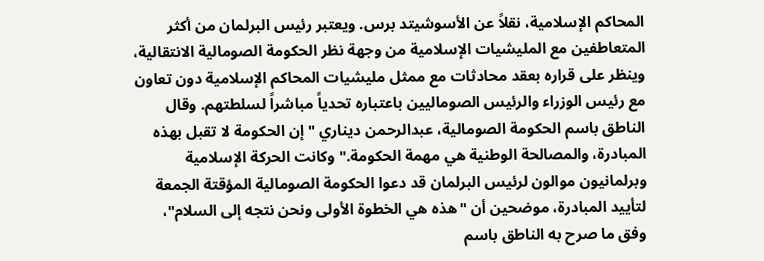المحاكم الإسلامية، نقلاً عن الأسوشيتد برس. ويعتبر رئيس البرلمان من أكثر المتعاطفين مع المليشيات الإسلامية من وجهة نظر الحكومة الصومالية الانتقالية، وينظر على قراره بعقد محادثات مع ممثل مليشيات المحاكم الإسلامية دون تعاون مع رئيس الوزراء والرئيس الصوماليين باعتباره تحدياً مباشراً لسلطتهم. وقال الناطق باسم الحكومة الصومالية، عبدالرحمن ديناري "إن الحكومة لا تقبل بهذه المبادرة، والمصالحة الوطنية هي مهمة الحكومة." وكانت الحركة الإسلامية وبرلمانيون موالون لرئيس البرلمان قد دعوا الحكومة الصومالية المؤقتة الجمعة لتأييد المبادرة، موضحين أن "هذه هي الخطوة الأولى ونحن نتجه إلى السلام"، وفق ما صرح به الناطق باسم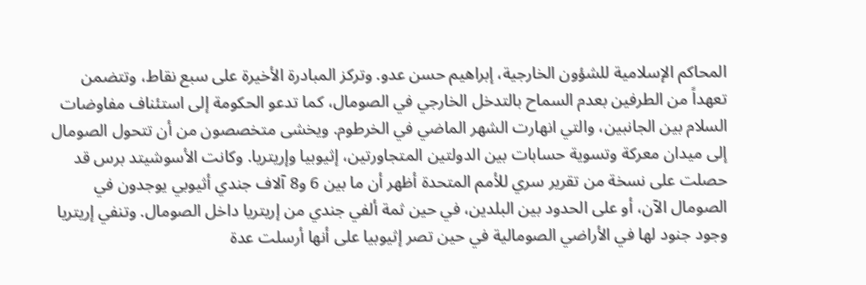المحاكم الإسلامية للشؤون الخارجية، إبراهيم حسن عدو. وتركز المبادرة الأخيرة على سبع نقاط، وتتضمن تعهداً من الطرفين بعدم السماح بالتدخل الخارجي في الصومال، كما تدعو الحكومة إلى استئناف مفاوضات السلام بين الجانبين، والتي انهارت الشهر الماضي في الخرطوم. ويخشى متخصصون من أن تتحول الصومال إلى ميدان معركة وتسوية حسابات بين الدولتين المتجاورتين، إثيوبيا وإريتريا. وكانت الأسوشيتد برس قد حصلت على نسخة من تقرير سري للأمم المتحدة أظهر أن ما بين 6 و8 آلاف جندي أثيوبي يوجدون في الصومال الآن، أو على الحدود بين البلدين، في حين ثمة ألفي جندي من إريتريا داخل الصومال. وتنفي إريتريا وجود جنود لها في الأراضي الصومالية في حين تصر إثيوبيا على أنها أرسلت عدة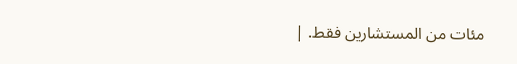مئات من المستشارين فقط. |